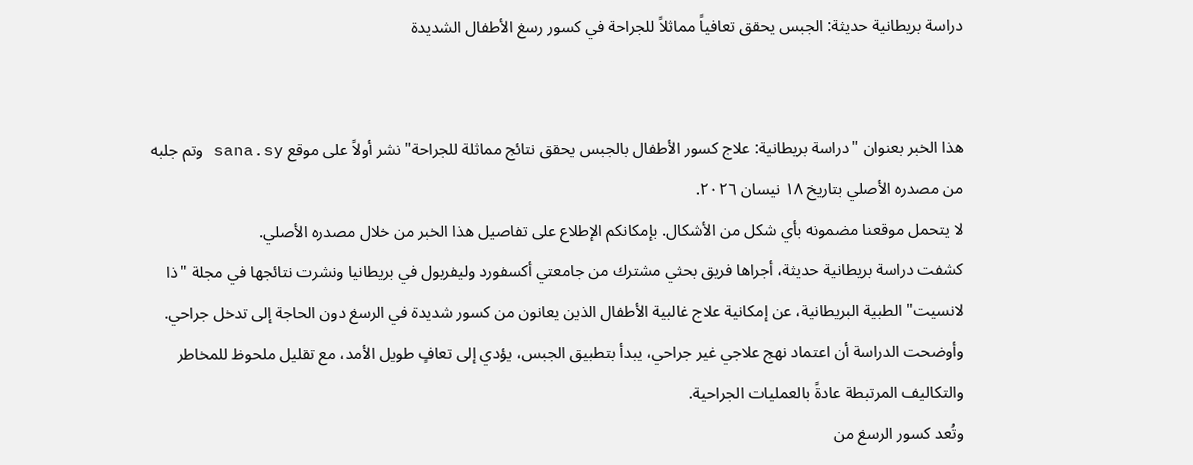دراسة بريطانية حديثة: الجبس يحقق تعافياً مماثلاً للجراحة في كسور رسغ الأطفال الشديدة


هذا الخبر بعنوان "دراسة بريطانية: علاج كسور الأطفال بالجبس يحقق نتائج مماثلة للجراحة" نشر أولاً على موقع sana.sy وتم جلبه من مصدره الأصلي بتاريخ ١٨ نيسان ٢٠٢٦.
لا يتحمل موقعنا مضمونه بأي شكل من الأشكال. بإمكانكم الإطلاع على تفاصيل هذا الخبر من خلال مصدره الأصلي.
كشفت دراسة بريطانية حديثة، أجراها فريق بحثي مشترك من جامعتي أكسفورد وليفربول في بريطانيا ونشرت نتائجها في مجلة "ذا لانسيت" الطبية البريطانية، عن إمكانية علاج غالبية الأطفال الذين يعانون من كسور شديدة في الرسغ دون الحاجة إلى تدخل جراحي. وأوضحت الدراسة أن اعتماد نهج علاجي غير جراحي، يبدأ بتطبيق الجبس، يؤدي إلى تعافٍ طويل الأمد، مع تقليل ملحوظ للمخاطر والتكاليف المرتبطة عادةً بالعمليات الجراحية.
وتُعد كسور الرسغ من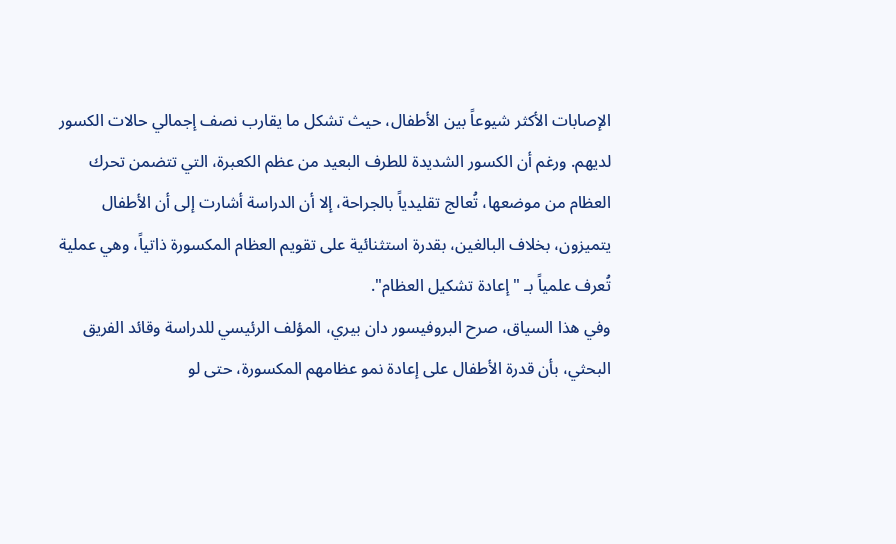الإصابات الأكثر شيوعاً بين الأطفال، حيث تشكل ما يقارب نصف إجمالي حالات الكسور لديهم. ورغم أن الكسور الشديدة للطرف البعيد من عظم الكعبرة، التي تتضمن تحرك العظام من موضعها، تُعالج تقليدياً بالجراحة، إلا أن الدراسة أشارت إلى أن الأطفال يتميزون، بخلاف البالغين، بقدرة استثنائية على تقويم العظام المكسورة ذاتياً، وهي عملية تُعرف علمياً بـ "إعادة تشكيل العظام".
وفي هذا السياق، صرح البروفيسور دان بيري، المؤلف الرئيسي للدراسة وقائد الفريق البحثي، بأن قدرة الأطفال على إعادة نمو عظامهم المكسورة، حتى لو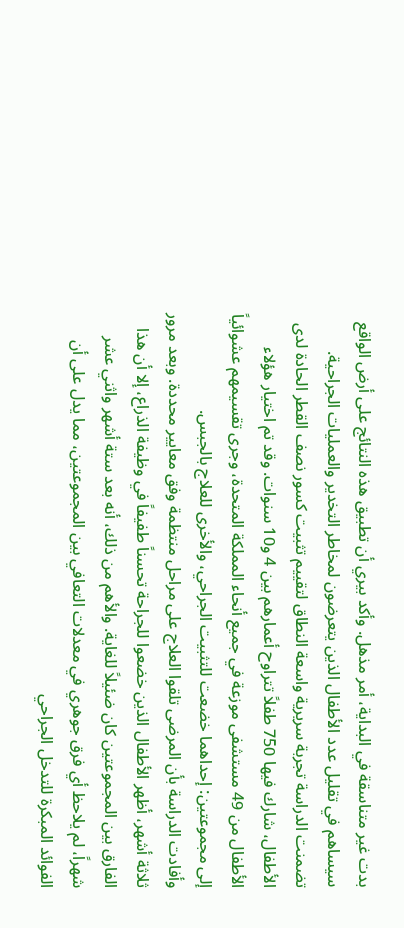بدت غير متناسقة في البداية، أمر مذهل. وأكد بيري أن تطبيق هذه النتائج على أرض الواقع سيساهم في تقليل عدد الأطفال الذين يتعرضون لمخاطر التخدير والعمليات الجراحية.
تضمنت الدراسة تجربة سريرية واسعة النطاق لتقييم تثبيت كسور نصف القطر الحادة لدى الأطفال، شارك فيها 750 طفلاً تتراوح أعمارهم بين 4 و10 سنوات. وقد تم اختيار هؤلاء الأطفال من 49 مستشفى موزعة في جميع أنحاء المملكة المتحدة، وجرى تقسيمهم عشوائياً إلى مجموعتين: إحداهما خضعت للتثبيت الجراحي، والأخرى للعلاج بالجبس.
وأفادت الدراسة بأن المرضى تلقوا العلاج على مراحل منتظمة وفق معايير محددة. وبعد مرور ثلاثة أشهر، أظهر الأطفال الذين خضعوا للجراحة تحسناً طفيفاً في وظيفة الذراع، إلا أن هذا الفارق بين المجموعتين كان ضئيلاً للغاية. والأهم من ذلك، أنه بعد ستة أشهر واثني عشر شهراً، لم يلاحظ أي فرق جوهري في معدلات التعافي بين المجموعتين، مما يدل على أن الفوائد المبكرة للتدخل الجراحي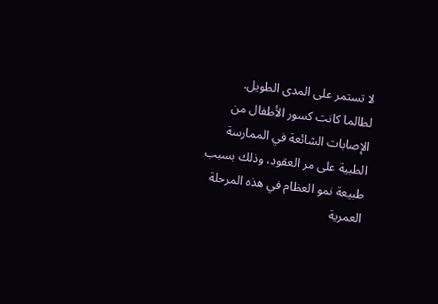لا تستمر على المدى الطويل.
لطالما كانت كسور الأطفال من الإصابات الشائعة في الممارسة الطبية على مر العقود، وذلك بسبب طبيعة نمو العظام في هذه المرحلة العمرية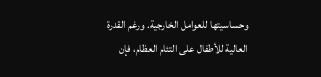وحساسيتها للعوامل الخارجية. ورغم القدرة العالية للأطفال على التئام العظام، فإن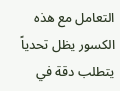التعامل مع هذه الكسور يظل تحدياً يتطلب دقة في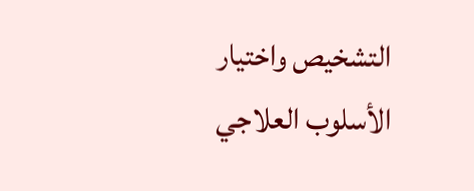التشخيص واختيار الأسلوب العلاجي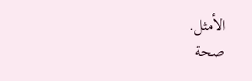الأمثل.
صحة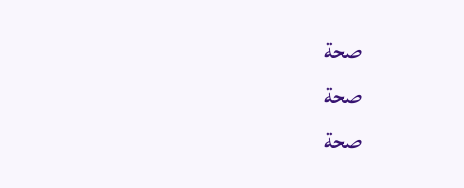صحة
صحة
صحة